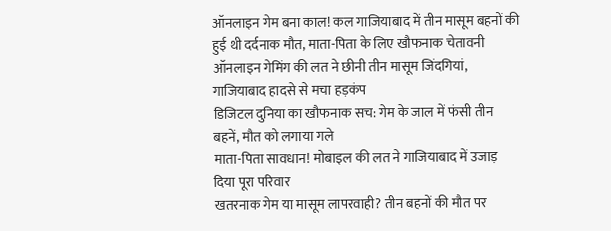ऑनलाइन गेम बना काल! कल गाजियाबाद में तीन मासूम बहनों की हुई थी दर्दनाक मौत, माता-पिता के लिए खौफनाक चेतावनी
ऑनलाइन गेमिंग की लत ने छीनी तीन मासूम जिंदगियां, गाजियाबाद हादसे से मचा हड़कंप
डिजिटल दुनिया का खौफनाक सच: गेम के जाल में फंसी तीन बहनें, मौत को लगाया गले
माता-पिता सावधान! मोबाइल की लत ने गाजियाबाद में उजाड़ दिया पूरा परिवार
खतरनाक गेम या मासूम लापरवाही? तीन बहनों की मौत पर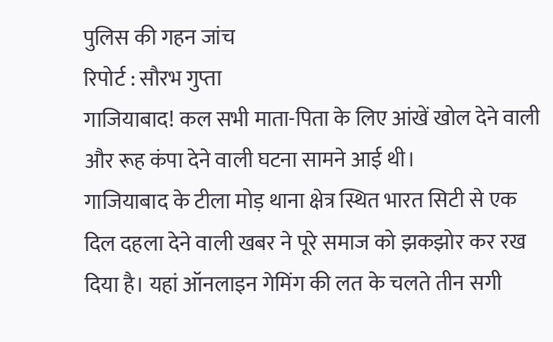पुलिस की गहन जांच
रिपोर्ट : सौरभ गुप्ता
गाजियाबाद! कल सभी माता-पिता के लिए आंखें खोल देने वाली और रूह कंपा देने वाली घटना सामने आई थी।
गाजियाबाद के टीला मोड़ थाना क्षेत्र स्थित भारत सिटी से एक दिल दहला देने वाली खबर ने पूरे समाज को झकझोर कर रख दिया है। यहां ऑनलाइन गेमिंग की लत के चलते तीन सगी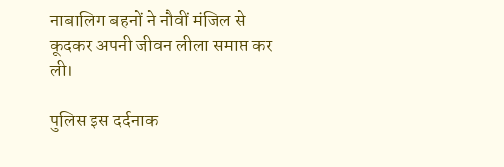नाबालिग बहनों ने नौवीं मंजिल से कूदकर अपनी जीवन लीला समाप्त कर ली।

पुलिस इस दर्दनाक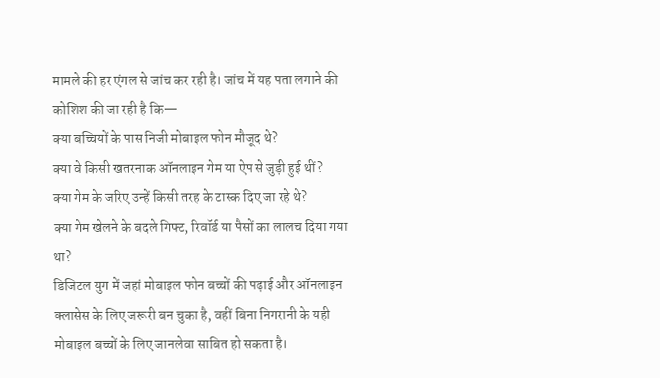मामले की हर एंगल से जांच कर रही है। जांच में यह पता लगाने की कोशिश की जा रही है कि—
क्या बच्चियों के पास निजी मोबाइल फोन मौजूद थे?
क्या वे किसी खतरनाक ऑनलाइन गेम या ऐप से जुड़ी हुई थीं?
क्या गेम के जरिए उन्हें किसी तरह के टास्क दिए जा रहे थे?
क्या गेम खेलने के बदले गिफ्ट, रिवॉर्ड या पैसों का लालच दिया गया था?
डिजिटल युग में जहां मोबाइल फोन बच्चों की पढ़ाई और ऑनलाइन क्लासेस के लिए जरूरी बन चुका है, वहीं बिना निगरानी के यही मोबाइल बच्चों के लिए जानलेवा साबित हो सकता है।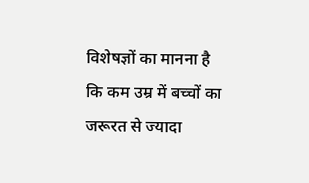विशेषज्ञों का मानना है कि कम उम्र में बच्चों का जरूरत से ज्यादा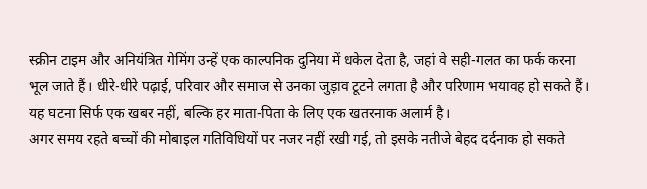स्क्रीन टाइम और अनियंत्रित गेमिंग उन्हें एक काल्पनिक दुनिया में धकेल देता है, जहां वे सही-गलत का फर्क करना भूल जाते हैं। धीरे-धीरे पढ़ाई, परिवार और समाज से उनका जुड़ाव टूटने लगता है और परिणाम भयावह हो सकते हैं।
यह घटना सिर्फ एक खबर नहीं, बल्कि हर माता-पिता के लिए एक खतरनाक अलार्म है।
अगर समय रहते बच्चों की मोबाइल गतिविधियों पर नजर नहीं रखी गई, तो इसके नतीजे बेहद दर्दनाक हो सकते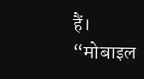हैं।
“मोबाइल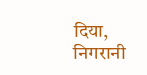दिया, निगरानी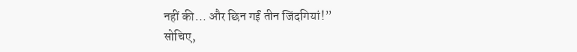नहीं की… और छिन गईं तीन जिंदगियां!”
सोचिए,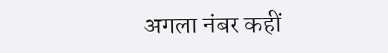अगला नंबर कहीं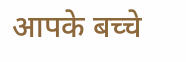आपके बच्चे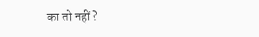का तो नहीं?